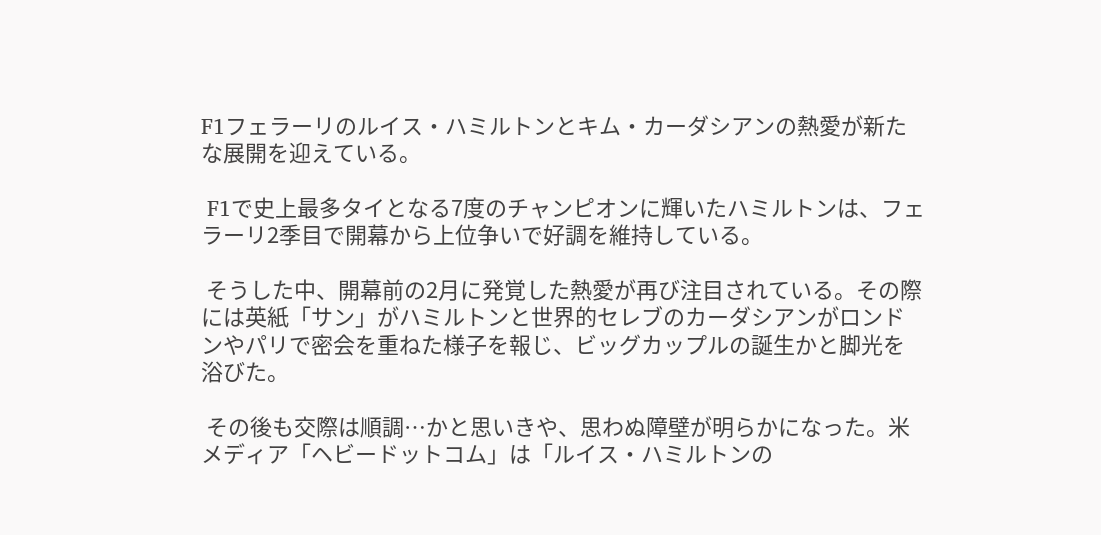F1フェラーリのルイス・ハミルトンとキム・カーダシアンの熱愛が新たな展開を迎えている。

 F1で史上最多タイとなる7度のチャンピオンに輝いたハミルトンは、フェラーリ2季目で開幕から上位争いで好調を維持している。

 そうした中、開幕前の2月に発覚した熱愛が再び注目されている。その際には英紙「サン」がハミルトンと世界的セレブのカーダシアンがロンドンやパリで密会を重ねた様子を報じ、ビッグカップルの誕生かと脚光を浴びた。

 その後も交際は順調…かと思いきや、思わぬ障壁が明らかになった。米メディア「ヘビードットコム」は「ルイス・ハミルトンの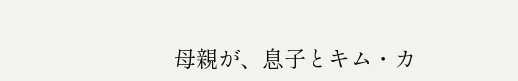母親が、息子とキム・カ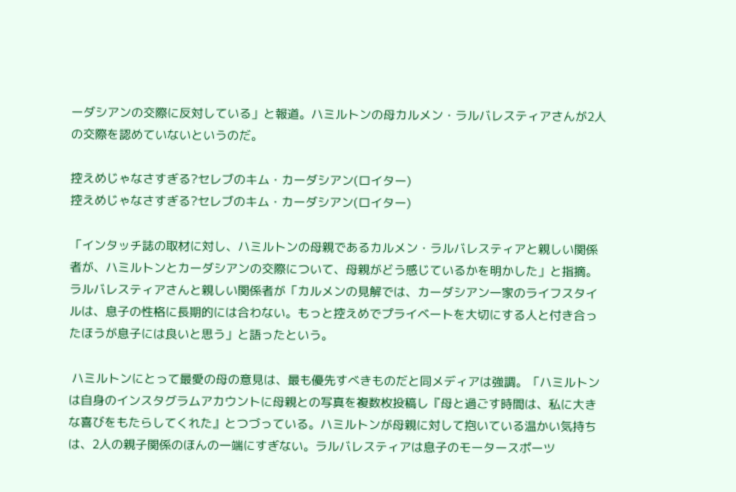ーダシアンの交際に反対している」と報道。ハミルトンの母カルメン・ラルバレスティアさんが2人の交際を認めていないというのだ。

控えめじゃなさすぎる?セレブのキム・カーダシアン(ロイター)
控えめじゃなさすぎる?セレブのキム・カーダシアン(ロイター)

「インタッチ誌の取材に対し、ハミルトンの母親であるカルメン・ラルバレスティアと親しい関係者が、ハミルトンとカーダシアンの交際について、母親がどう感じているかを明かした」と指摘。ラルバレスティアさんと親しい関係者が「カルメンの見解では、カーダシアン一家のライフスタイルは、息子の性格に長期的には合わない。もっと控えめでプライベートを大切にする人と付き合ったほうが息子には良いと思う」と語ったという。

 ハミルトンにとって最愛の母の意見は、最も優先すべきものだと同メディアは強調。「ハミルトンは自身のインスタグラムアカウントに母親との写真を複数枚投稿し『母と過ごす時間は、私に大きな喜びをもたらしてくれた』とつづっている。ハミルトンが母親に対して抱いている温かい気持ちは、2人の親子関係のほんの一端にすぎない。ラルバレスティアは息子のモータースポーツ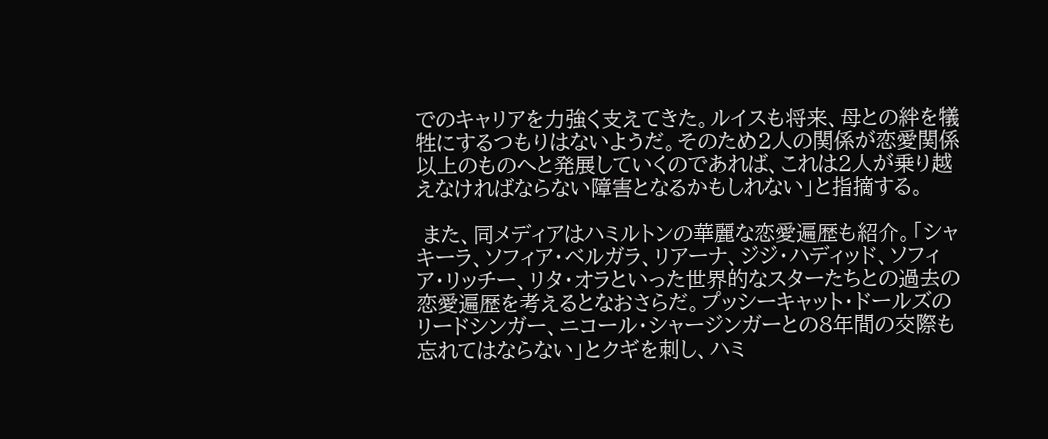でのキャリアを力強く支えてきた。ルイスも将来、母との絆を犠牲にするつもりはないようだ。そのため2人の関係が恋愛関係以上のものへと発展していくのであれば、これは2人が乗り越えなければならない障害となるかもしれない」と指摘する。

 また、同メディアはハミルトンの華麗な恋愛遍歴も紹介。「シャキーラ、ソフィア・ベルガラ、リアーナ、ジジ・ハディッド、ソフィア・リッチー、リタ・オラといった世界的なスターたちとの過去の恋愛遍歴を考えるとなおさらだ。プッシーキャット・ドールズのリードシンガー、ニコール・シャージンガーとの8年間の交際も忘れてはならない」とクギを刺し、ハミ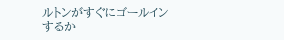ルトンがすぐにゴールインするか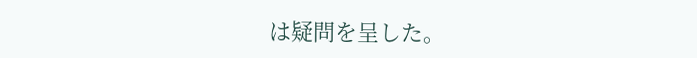は疑問を呈した。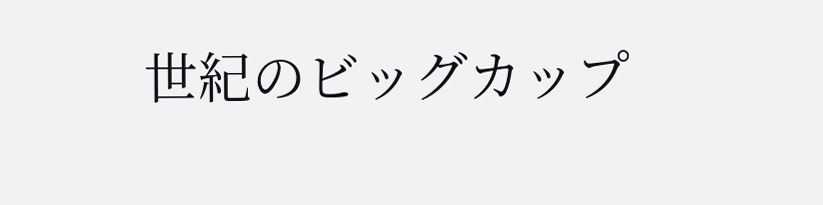世紀のビッグカップ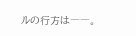ルの行方は――。